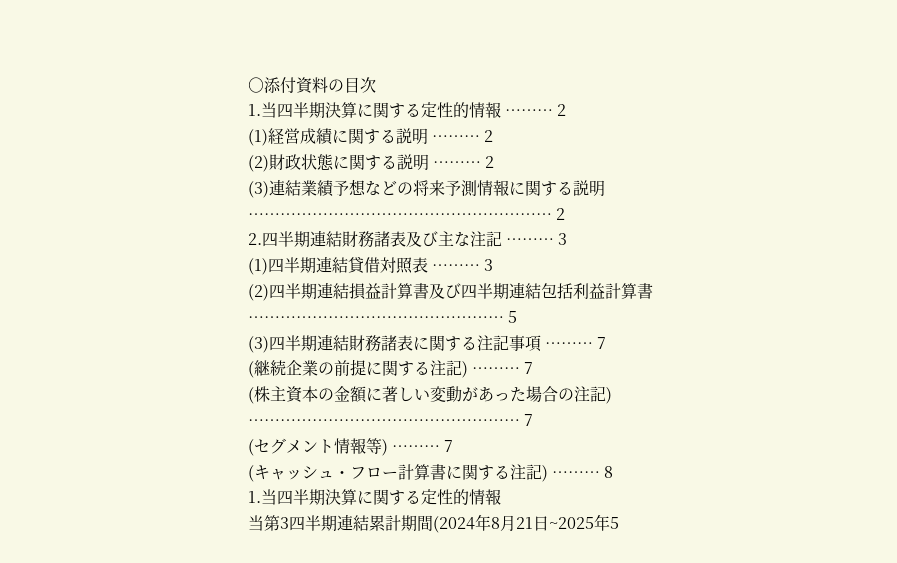○添付資料の目次
1.当四半期決算に関する定性的情報 ……… 2
(1)経営成績に関する説明 ……… 2
(2)財政状態に関する説明 ……… 2
(3)連結業績予想などの将来予測情報に関する説明 ………………………………………………… 2
2.四半期連結財務諸表及び主な注記 ……… 3
(1)四半期連結貸借対照表 ……… 3
(2)四半期連結損益計算書及び四半期連結包括利益計算書 ………………………………………… 5
(3)四半期連結財務諸表に関する注記事項 ……… 7
(継続企業の前提に関する注記) ……… 7
(株主資本の金額に著しい変動があった場合の注記) …………………………………………… 7
(セグメント情報等) ……… 7
(キャッシュ・フロー計算書に関する注記) ……… 8
1.当四半期決算に関する定性的情報
当第3四半期連結累計期間(2024年8月21日~2025年5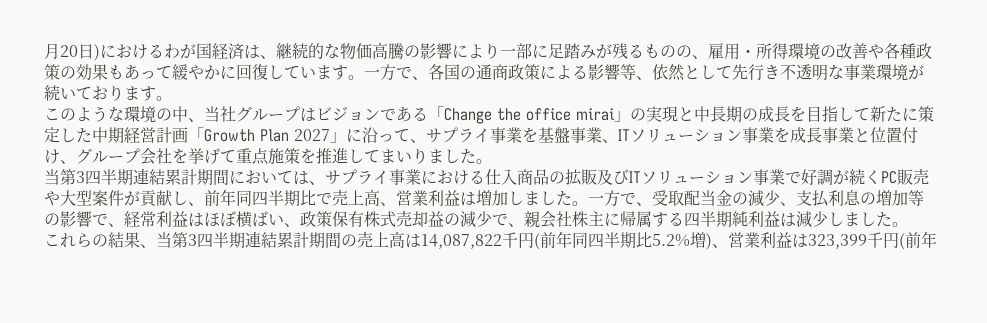月20日)におけるわが国経済は、継続的な物価高騰の影響により一部に足踏みが残るものの、雇用・所得環境の改善や各種政策の効果もあって緩やかに回復しています。一方で、各国の通商政策による影響等、依然として先行き不透明な事業環境が続いております。
このような環境の中、当社グループはビジョンである「Change the office mirai」の実現と中長期の成長を目指して新たに策定した中期経営計画「Growth Plan 2027」に沿って、サプライ事業を基盤事業、ITソリューション事業を成長事業と位置付け、グループ会社を挙げて重点施策を推進してまいりました。
当第3四半期連結累計期間においては、サプライ事業における仕入商品の拡販及びITソリューション事業で好調が続くPC販売や大型案件が貢献し、前年同四半期比で売上高、営業利益は増加しました。一方で、受取配当金の減少、支払利息の増加等の影響で、経常利益はほぼ横ばい、政策保有株式売却益の減少で、親会社株主に帰属する四半期純利益は減少しました。
これらの結果、当第3四半期連結累計期間の売上高は14,087,822千円(前年同四半期比5.2%増)、営業利益は323,399千円(前年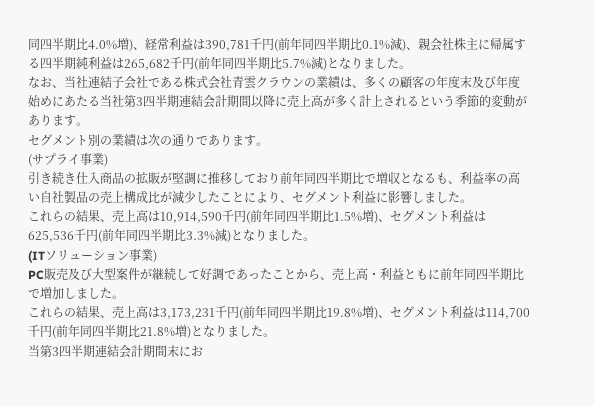同四半期比4.0%増)、経常利益は390,781千円(前年同四半期比0.1%減)、親会社株主に帰属する四半期純利益は265,682千円(前年同四半期比5.7%減)となりました。
なお、当社連結子会社である株式会社青雲クラウンの業績は、多くの顧客の年度末及び年度始めにあたる当社第3四半期連結会計期間以降に売上高が多く計上されるという季節的変動があります。
セグメント別の業績は次の通りであります。
(サプライ事業)
引き続き仕入商品の拡販が堅調に推移しており前年同四半期比で増収となるも、利益率の高い自社製品の売上構成比が減少したことにより、セグメント利益に影響しました。
これらの結果、売上高は10,914,590千円(前年同四半期比1.5%増)、セグメント利益は625,536千円(前年同四半期比3.3%減)となりました。
(ITソリューション事業)
PC販売及び大型案件が継続して好調であったことから、売上高・利益ともに前年同四半期比で増加しました。
これらの結果、売上高は3,173,231千円(前年同四半期比19.8%増)、セグメント利益は114,700千円(前年同四半期比21.8%増)となりました。
当第3四半期連結会計期間末にお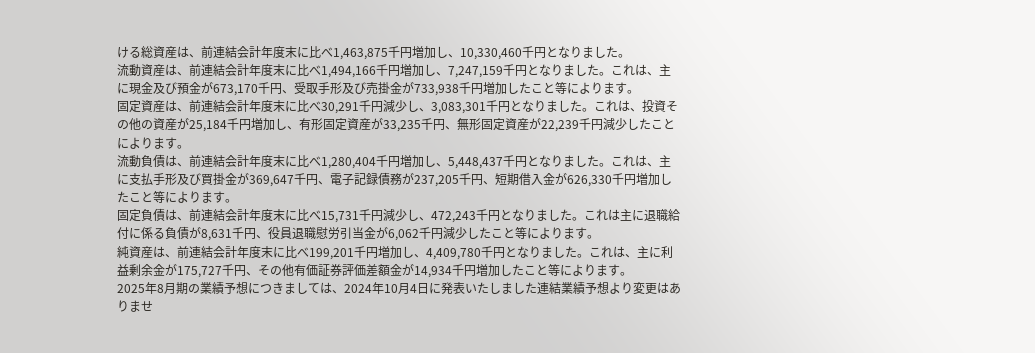ける総資産は、前連結会計年度末に比べ1,463,875千円増加し、10,330,460千円となりました。
流動資産は、前連結会計年度末に比べ1,494,166千円増加し、7,247,159千円となりました。これは、主に現金及び預金が673,170千円、受取手形及び売掛金が733,938千円増加したこと等によります。
固定資産は、前連結会計年度末に比べ30,291千円減少し、3,083,301千円となりました。これは、投資その他の資産が25,184千円増加し、有形固定資産が33,235千円、無形固定資産が22,239千円減少したことによります。
流動負債は、前連結会計年度末に比べ1,280,404千円増加し、5,448,437千円となりました。これは、主に支払手形及び買掛金が369,647千円、電子記録債務が237,205千円、短期借入金が626,330千円増加したこと等によります。
固定負債は、前連結会計年度末に比べ15,731千円減少し、472,243千円となりました。これは主に退職給付に係る負債が8,631千円、役員退職慰労引当金が6,062千円減少したこと等によります。
純資産は、前連結会計年度末に比べ199,201千円増加し、4,409,780千円となりました。これは、主に利益剰余金が175,727千円、その他有価証券評価差額金が14,934千円増加したこと等によります。
2025年8月期の業績予想につきましては、2024年10月4日に発表いたしました連結業績予想より変更はありませ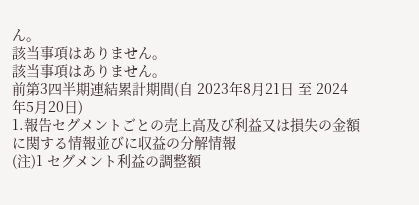ん。
該当事項はありません。
該当事項はありません。
前第3四半期連結累計期間(自 2023年8月21日 至 2024年5月20日)
1.報告セグメントごとの売上高及び利益又は損失の金額に関する情報並びに収益の分解情報
(注)1 セグメント利益の調整額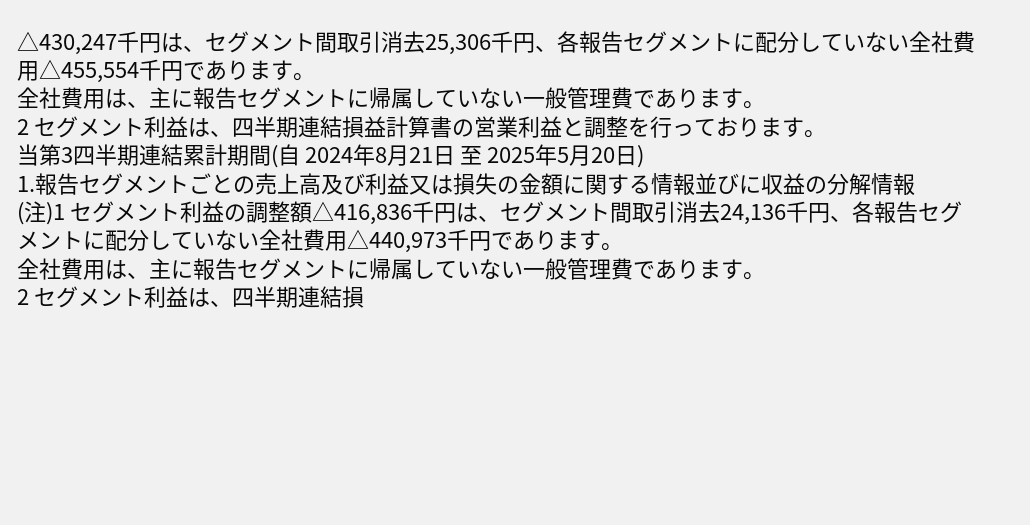△430,247千円は、セグメント間取引消去25,306千円、各報告セグメントに配分していない全社費用△455,554千円であります。
全社費用は、主に報告セグメントに帰属していない一般管理費であります。
2 セグメント利益は、四半期連結損益計算書の営業利益と調整を行っております。
当第3四半期連結累計期間(自 2024年8月21日 至 2025年5月20日)
1.報告セグメントごとの売上高及び利益又は損失の金額に関する情報並びに収益の分解情報
(注)1 セグメント利益の調整額△416,836千円は、セグメント間取引消去24,136千円、各報告セグメントに配分していない全社費用△440,973千円であります。
全社費用は、主に報告セグメントに帰属していない一般管理費であります。
2 セグメント利益は、四半期連結損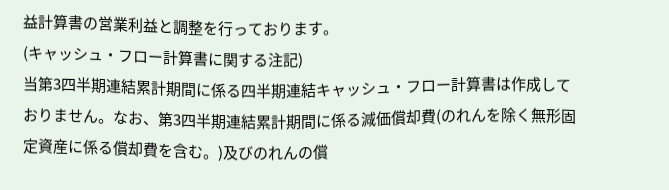益計算書の営業利益と調整を行っております。
(キャッシュ・フロー計算書に関する注記)
当第3四半期連結累計期間に係る四半期連結キャッシュ・フロー計算書は作成しておりません。なお、第3四半期連結累計期間に係る減価償却費(のれんを除く無形固定資産に係る償却費を含む。)及びのれんの償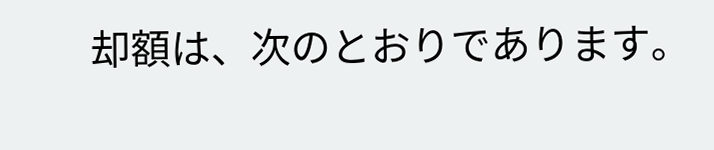却額は、次のとおりであります。